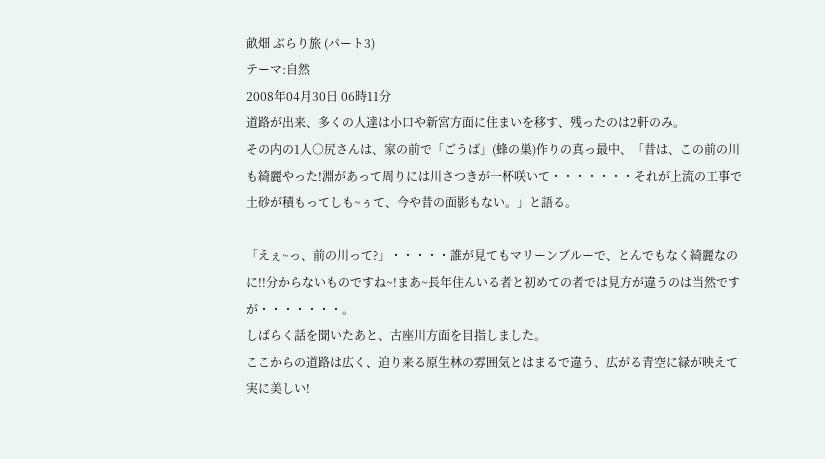畝畑 ぶらり旅 (パート3)
テーマ:自然
2008年04月30日 06時11分
道路が出来、多くの人達は小口や新宮方面に住まいを移す、残ったのは2軒のみ。
その内の1人○尻さんは、家の前で「ごうば」(蜂の巣)作りの真っ最中、「昔は、この前の川も綺麗やった!淵があって周りには川さつきが一杯咲いて・・・・・・・それが上流の工事で土砂が積もってしも~ぅて、今や昔の面影もない。」と語る。

「えぇ~っ、前の川って?」・・・・・誰が見てもマリーンブルーで、とんでもなく綺麗なのに!!分からないものですね~!まあ~長年住んいる者と初めての者では見方が違うのは当然ですが・・・・・・・。
しばらく話を聞いたあと、古座川方面を目指しました。
ここからの道路は広く、迫り来る原生林の雰囲気とはまるで違う、広がる青空に緑が映えて実に美しい!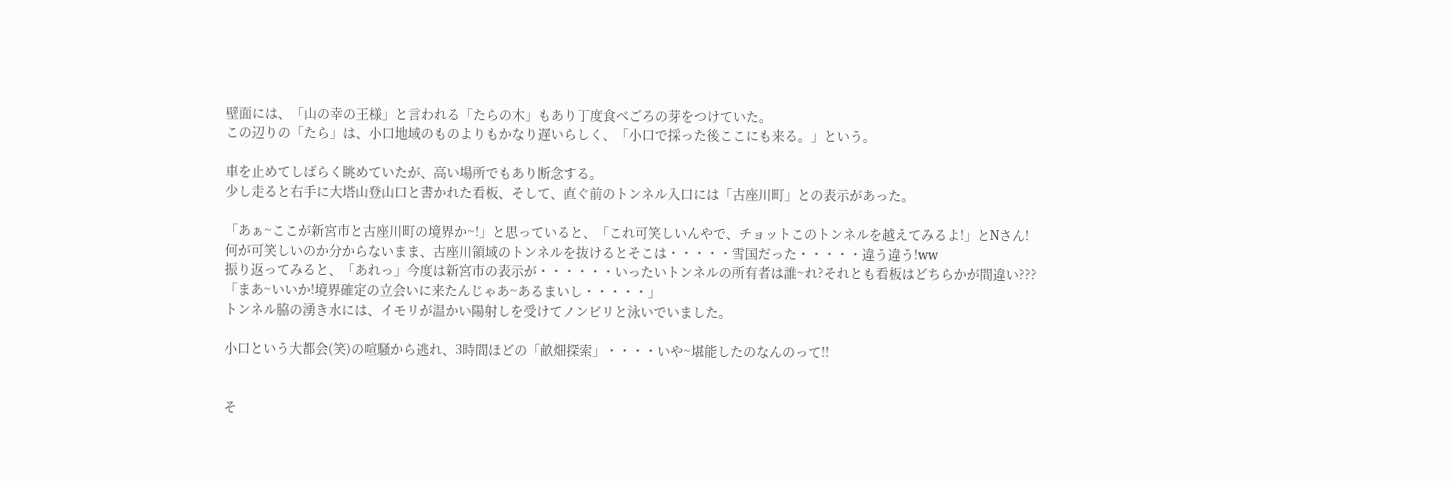壁面には、「山の幸の王様」と言われる「たらの木」もあり丁度食べごろの芽をつけていた。
この辺りの「たら」は、小口地域のものよりもかなり遅いらしく、「小口で採った後ここにも来る。」という。

車を止めてしばらく眺めていたが、高い場所でもあり断念する。
少し走ると右手に大塔山登山口と書かれた看板、そして、直ぐ前のトンネル入口には「古座川町」との表示があった。

「あぁ~ここが新宮市と古座川町の境界か~!」と思っていると、「これ可笑しいんやで、チョットこのトンネルを越えてみるよ!」とNさん!
何が可笑しいのか分からないまま、古座川領域のトンネルを抜けるとそこは・・・・・雪国だった・・・・・違う違う!ww
振り返ってみると、「あれっ」今度は新宮市の表示が・・・・・・いったいトンネルの所有者は誰~れ?それとも看板はどちらかが間違い???
「まあ~いいか!境界確定の立会いに来たんじゃあ~あるまいし・・・・・」
トンネル脇の湧き水には、イモリが温かい陽射しを受けてノンビリと泳いでいました。

小口という大都会(笑)の喧騒から逃れ、3時間ほどの「畝畑探索」・・・・いや~堪能したのなんのって!!


そ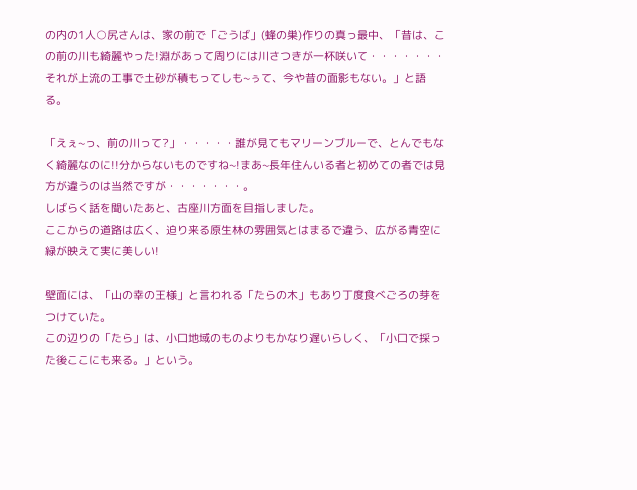の内の1人○尻さんは、家の前で「ごうば」(蜂の巣)作りの真っ最中、「昔は、この前の川も綺麗やった!淵があって周りには川さつきが一杯咲いて・・・・・・・それが上流の工事で土砂が積もってしも~ぅて、今や昔の面影もない。」と語る。

「えぇ~っ、前の川って?」・・・・・誰が見てもマリーンブルーで、とんでもなく綺麗なのに!!分からないものですね~!まあ~長年住んいる者と初めての者では見方が違うのは当然ですが・・・・・・・。
しばらく話を聞いたあと、古座川方面を目指しました。
ここからの道路は広く、迫り来る原生林の雰囲気とはまるで違う、広がる青空に緑が映えて実に美しい!

壁面には、「山の幸の王様」と言われる「たらの木」もあり丁度食べごろの芽をつけていた。
この辺りの「たら」は、小口地域のものよりもかなり遅いらしく、「小口で採った後ここにも来る。」という。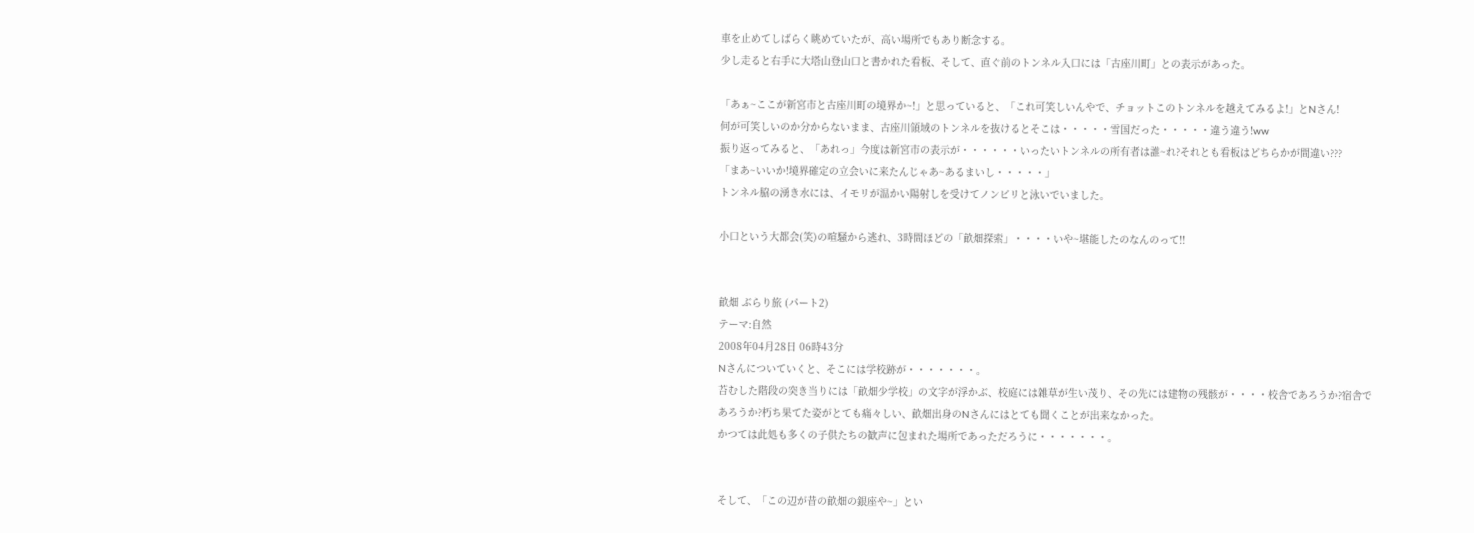車を止めてしばらく眺めていたが、高い場所でもあり断念する。
少し走ると右手に大塔山登山口と書かれた看板、そして、直ぐ前のトンネル入口には「古座川町」との表示があった。

「あぁ~ここが新宮市と古座川町の境界か~!」と思っていると、「これ可笑しいんやで、チョットこのトンネルを越えてみるよ!」とNさん!
何が可笑しいのか分からないまま、古座川領域のトンネルを抜けるとそこは・・・・・雪国だった・・・・・違う違う!ww
振り返ってみると、「あれっ」今度は新宮市の表示が・・・・・・いったいトンネルの所有者は誰~れ?それとも看板はどちらかが間違い???
「まあ~いいか!境界確定の立会いに来たんじゃあ~あるまいし・・・・・」
トンネル脇の湧き水には、イモリが温かい陽射しを受けてノンビリと泳いでいました。

小口という大都会(笑)の喧騒から逃れ、3時間ほどの「畝畑探索」・・・・いや~堪能したのなんのって!!


畝畑 ぶらり旅 (パート2)
テーマ:自然
2008年04月28日 06時43分
Nさんについていくと、そこには学校跡が・・・・・・・。
苔むした階段の突き当りには「畝畑少学校」の文字が浮かぶ、校庭には雑草が生い茂り、その先には建物の残骸が・・・・校舎であろうか?宿舎であろうか?朽ち果てた姿がとても痛々しい、畝畑出身のNさんにはとても聞くことが出来なかった。
かつては此処も多くの子供たちの歓声に包まれた場所であっただろうに・・・・・・・。


そして、「この辺が昔の畝畑の銀座や~」とい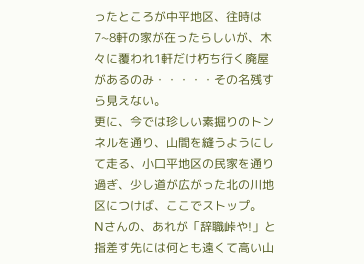ったところが中平地区、往時は7~8軒の家が在ったらしいが、木々に覆われ1軒だけ朽ち行く廃屋があるのみ・・・・・その名残すら見えない。
更に、今では珍しい素掘りのトンネルを通り、山間を縫うようにして走る、小口平地区の民家を通り過ぎ、少し道が広がった北の川地区につけば、ここでストップ。
Nさんの、あれが「辞職峠や!」と指差す先には何とも遠くて高い山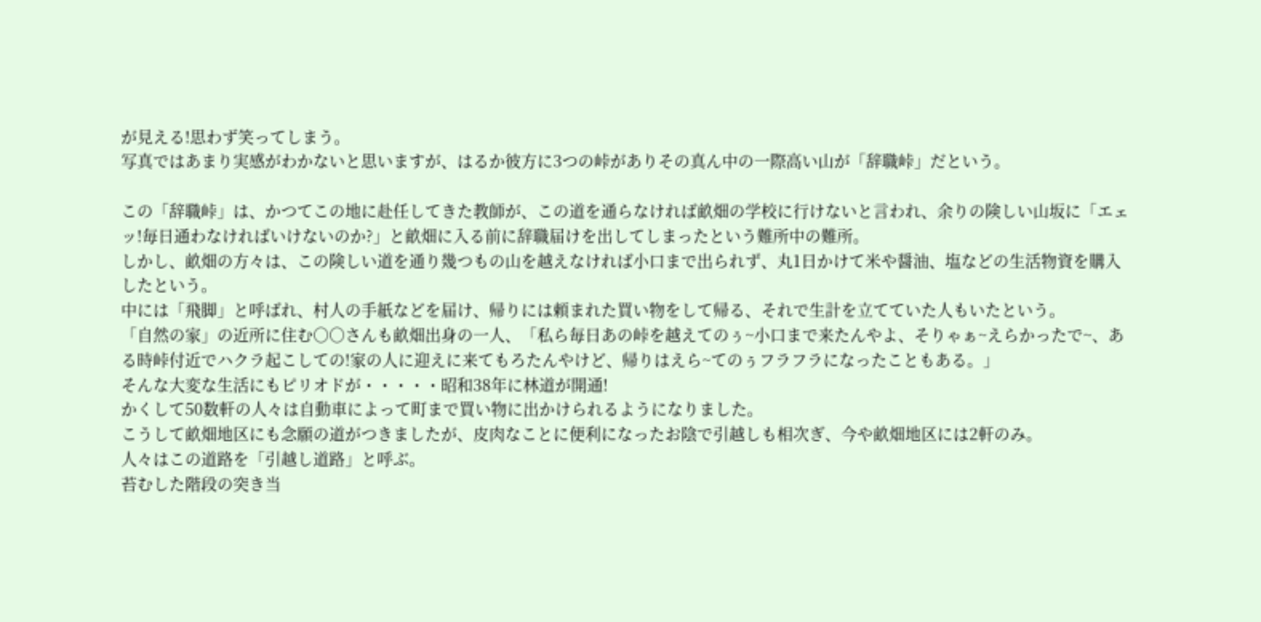が見える!思わず笑ってしまう。
写真ではあまり実感がわかないと思いますが、はるか彼方に3つの峠がありその真ん中の一際高い山が「辞職峠」だという。

この「辞職峠」は、かつてこの地に赴任してきた教師が、この道を通らなければ畝畑の学校に行けないと言われ、余りの険しい山坂に「エェッ!毎日通わなければいけないのか?」と畝畑に入る前に辞職届けを出してしまったという難所中の難所。
しかし、畝畑の方々は、この険しい道を通り幾つもの山を越えなければ小口まで出られず、丸1日かけて米や醤油、塩などの生活物資を購入したという。
中には「飛脚」と呼ばれ、村人の手紙などを届け、帰りには頼まれた買い物をして帰る、それで生計を立てていた人もいたという。
「自然の家」の近所に住む○○さんも畝畑出身の一人、「私ら毎日あの峠を越えてのぅ~小口まで来たんやよ、そりゃぁ~えらかったで~、ある時峠付近でハクラ起こしての!家の人に迎えに来てもろたんやけど、帰りはえら~てのぅフラフラになったこともある。」
そんな大変な生活にもピリオドが・・・・・昭和38年に林道が開通!
かくして50数軒の人々は自動車によって町まで買い物に出かけられるようになりました。
こうして畝畑地区にも念願の道がつきましたが、皮肉なことに便利になったお陰で引越しも相次ぎ、今や畝畑地区には2軒のみ。
人々はこの道路を「引越し道路」と呼ぶ。
苔むした階段の突き当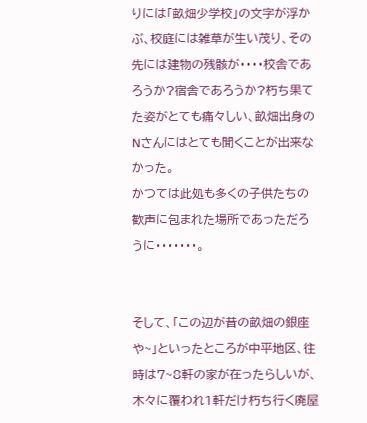りには「畝畑少学校」の文字が浮かぶ、校庭には雑草が生い茂り、その先には建物の残骸が・・・・校舎であろうか?宿舎であろうか?朽ち果てた姿がとても痛々しい、畝畑出身のNさんにはとても聞くことが出来なかった。
かつては此処も多くの子供たちの歓声に包まれた場所であっただろうに・・・・・・・。


そして、「この辺が昔の畝畑の銀座や~」といったところが中平地区、往時は7~8軒の家が在ったらしいが、木々に覆われ1軒だけ朽ち行く廃屋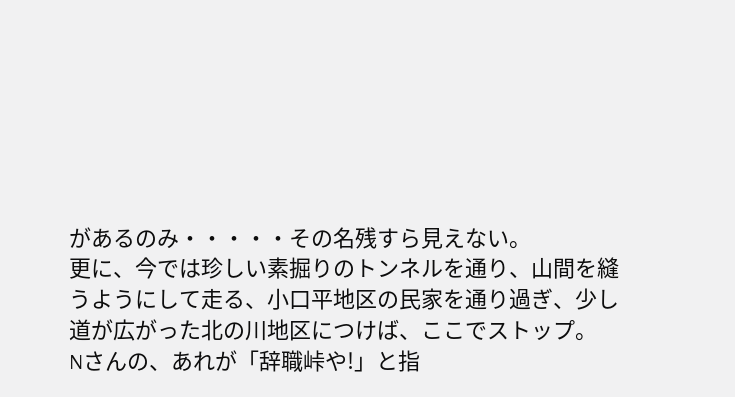があるのみ・・・・・その名残すら見えない。
更に、今では珍しい素掘りのトンネルを通り、山間を縫うようにして走る、小口平地区の民家を通り過ぎ、少し道が広がった北の川地区につけば、ここでストップ。
Nさんの、あれが「辞職峠や!」と指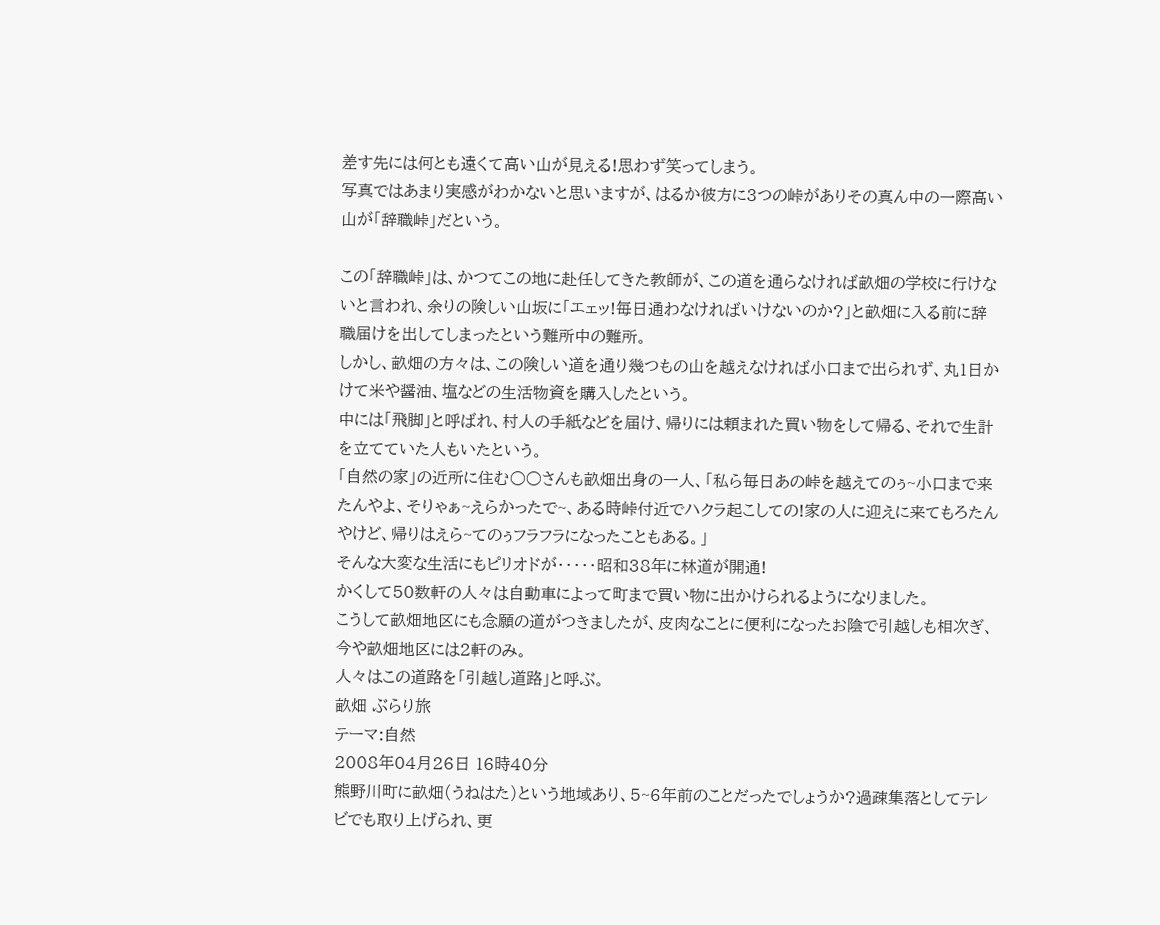差す先には何とも遠くて高い山が見える!思わず笑ってしまう。
写真ではあまり実感がわかないと思いますが、はるか彼方に3つの峠がありその真ん中の一際高い山が「辞職峠」だという。

この「辞職峠」は、かつてこの地に赴任してきた教師が、この道を通らなければ畝畑の学校に行けないと言われ、余りの険しい山坂に「エェッ!毎日通わなければいけないのか?」と畝畑に入る前に辞職届けを出してしまったという難所中の難所。
しかし、畝畑の方々は、この険しい道を通り幾つもの山を越えなければ小口まで出られず、丸1日かけて米や醤油、塩などの生活物資を購入したという。
中には「飛脚」と呼ばれ、村人の手紙などを届け、帰りには頼まれた買い物をして帰る、それで生計を立てていた人もいたという。
「自然の家」の近所に住む○○さんも畝畑出身の一人、「私ら毎日あの峠を越えてのぅ~小口まで来たんやよ、そりゃぁ~えらかったで~、ある時峠付近でハクラ起こしての!家の人に迎えに来てもろたんやけど、帰りはえら~てのぅフラフラになったこともある。」
そんな大変な生活にもピリオドが・・・・・昭和38年に林道が開通!
かくして50数軒の人々は自動車によって町まで買い物に出かけられるようになりました。
こうして畝畑地区にも念願の道がつきましたが、皮肉なことに便利になったお陰で引越しも相次ぎ、今や畝畑地区には2軒のみ。
人々はこの道路を「引越し道路」と呼ぶ。
畝畑 ぶらり旅
テーマ:自然
2008年04月26日 16時40分
熊野川町に畝畑(うねはた)という地域あり、5~6年前のことだったでしょうか?過疎集落としてテレビでも取り上げられ、更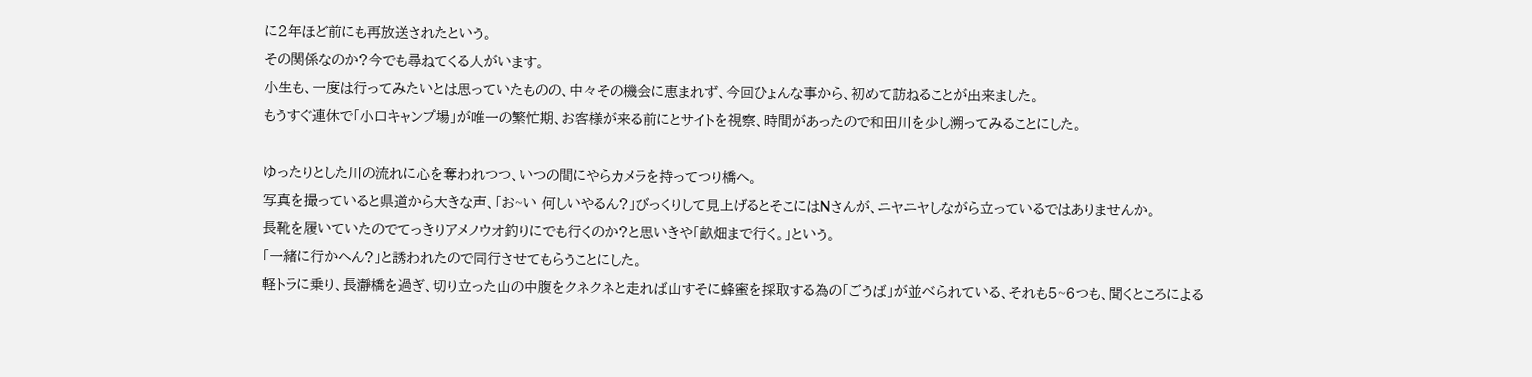に2年ほど前にも再放送されたという。
その関係なのか?今でも尋ねてくる人がいます。
小生も、一度は行ってみたいとは思っていたものの、中々その機会に恵まれず、今回ひょんな事から、初めて訪ねることが出来ました。
もうすぐ連休で「小口キャンプ場」が唯一の繁忙期、お客様が来る前にとサイトを視察、時間があったので和田川を少し溯ってみることにした。

ゆったりとした川の流れに心を奪われつつ、いつの間にやらカメラを持ってつり橋へ。
写真を撮っていると県道から大きな声、「お~い 何しいやるん?」びっくりして見上げるとそこにはNさんが、ニヤニヤしながら立っているではありませんか。
長靴を履いていたのでてっきりアメノウオ釣りにでも行くのか?と思いきや「畝畑まで行く。」という。
「一緒に行かへん?」と誘われたので同行させてもらうことにした。
軽トラに乗り、長瀞橋を過ぎ、切り立った山の中腹をクネクネと走れば山すそに蜂蜜を採取する為の「ごうば」が並べられている、それも5~6つも、聞くところによる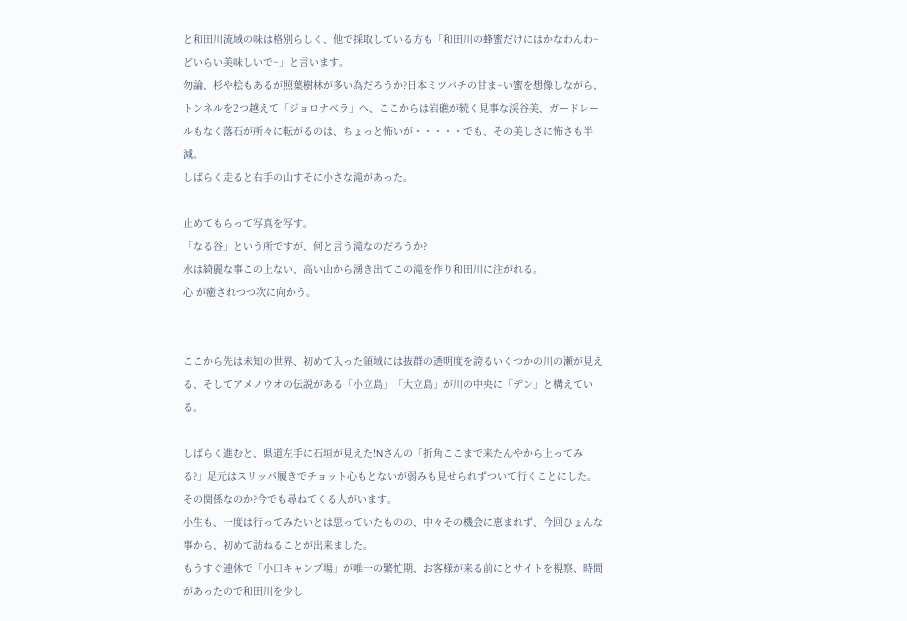と和田川流域の味は格別らしく、他で採取している方も「和田川の蜂蜜だけにはかなわんわ~どいらい美味しいで~」と言います。
勿論、杉や桧もあるが照葉樹林が多い為だろうか?日本ミツバチの甘ま~い蜜を想像しながら、トンネルを2つ越えて「ジョロナベラ」へ、ここからは岩礁が続く見事な渓谷美、ガードレールもなく落石が所々に転がるのは、ちょっと怖いが・・・・・でも、その美しさに怖さも半減。
しばらく走ると右手の山すそに小さな滝があった。

止めてもらって写真を写す。
「なる谷」という所ですが、何と言う滝なのだろうか?
水は綺麗な事この上ない、高い山から湧き出てこの滝を作り和田川に注がれる。
心 が癒されつつ次に向かう。


ここから先は未知の世界、初めて入った領域には抜群の透明度を誇るいくつかの川の瀬が見える、そしてアメノウオの伝説がある「小立島」「大立島」が川の中央に「デン」と構えている。

しばらく進むと、県道左手に石垣が見えた!Nさんの「折角ここまで来たんやから上ってみる?」足元はスリッパ履きでチョット心もとないが弱みも見せられずついて行くことにした。
その関係なのか?今でも尋ねてくる人がいます。
小生も、一度は行ってみたいとは思っていたものの、中々その機会に恵まれず、今回ひょんな事から、初めて訪ねることが出来ました。
もうすぐ連休で「小口キャンプ場」が唯一の繁忙期、お客様が来る前にとサイトを視察、時間があったので和田川を少し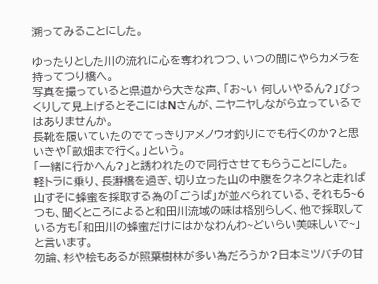溯ってみることにした。

ゆったりとした川の流れに心を奪われつつ、いつの間にやらカメラを持ってつり橋へ。
写真を撮っていると県道から大きな声、「お~い 何しいやるん?」びっくりして見上げるとそこにはNさんが、ニヤニヤしながら立っているではありませんか。
長靴を履いていたのでてっきりアメノウオ釣りにでも行くのか?と思いきや「畝畑まで行く。」という。
「一緒に行かへん?」と誘われたので同行させてもらうことにした。
軽トラに乗り、長瀞橋を過ぎ、切り立った山の中腹をクネクネと走れば山すそに蜂蜜を採取する為の「ごうば」が並べられている、それも5~6つも、聞くところによると和田川流域の味は格別らしく、他で採取している方も「和田川の蜂蜜だけにはかなわんわ~どいらい美味しいで~」と言います。
勿論、杉や桧もあるが照葉樹林が多い為だろうか?日本ミツバチの甘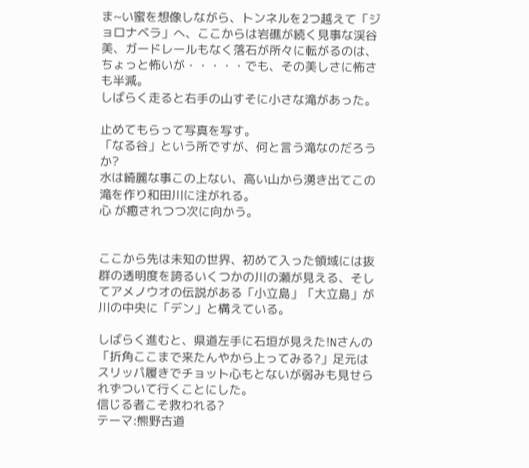ま~い蜜を想像しながら、トンネルを2つ越えて「ジョロナベラ」へ、ここからは岩礁が続く見事な渓谷美、ガードレールもなく落石が所々に転がるのは、ちょっと怖いが・・・・・でも、その美しさに怖さも半減。
しばらく走ると右手の山すそに小さな滝があった。

止めてもらって写真を写す。
「なる谷」という所ですが、何と言う滝なのだろうか?
水は綺麗な事この上ない、高い山から湧き出てこの滝を作り和田川に注がれる。
心 が癒されつつ次に向かう。


ここから先は未知の世界、初めて入った領域には抜群の透明度を誇るいくつかの川の瀬が見える、そしてアメノウオの伝説がある「小立島」「大立島」が川の中央に「デン」と構えている。

しばらく進むと、県道左手に石垣が見えた!Nさんの「折角ここまで来たんやから上ってみる?」足元はスリッパ履きでチョット心もとないが弱みも見せられずついて行くことにした。
信じる者こそ救われる?
テーマ:熊野古道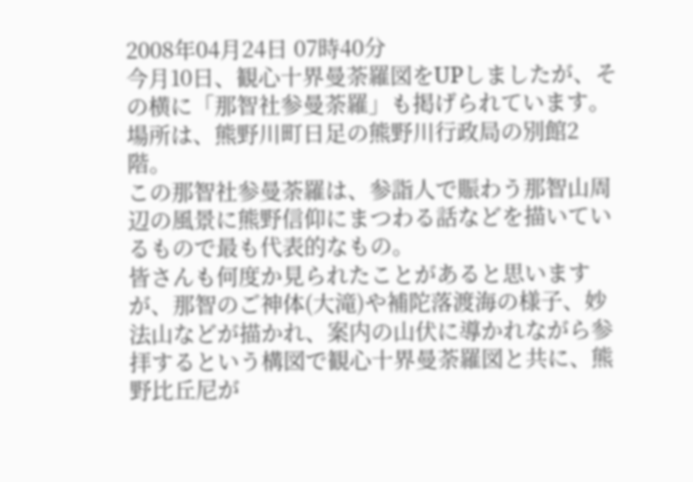2008年04月24日 07時40分
今月10日、観心十界曼荼羅図をUPしましたが、その横に「那智社参曼荼羅」も掲げられています。
場所は、熊野川町日足の熊野川行政局の別館2階。
この那智社参曼荼羅は、参詣人で賑わう那智山周辺の風景に熊野信仰にまつわる話などを描いているもので最も代表的なもの。
皆さんも何度か見られたことがあると思いますが、那智のご神体(大滝)や補陀落渡海の様子、妙法山などが描かれ、案内の山伏に導かれながら参拝するという構図で観心十界曼荼羅図と共に、熊野比丘尼が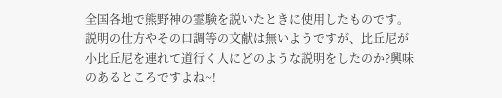全国各地で熊野神の霊験を説いたときに使用したものです。
説明の仕方やその口調等の文献は無いようですが、比丘尼が小比丘尼を連れて道行く人にどのような説明をしたのか?興味のあるところですよね~!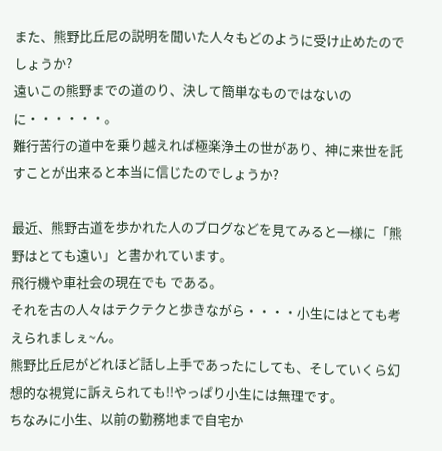また、熊野比丘尼の説明を聞いた人々もどのように受け止めたのでしょうか?
遠いこの熊野までの道のり、決して簡単なものではないのに・・・・・・。
難行苦行の道中を乗り越えれば極楽浄土の世があり、神に来世を託すことが出来ると本当に信じたのでしょうか?

最近、熊野古道を歩かれた人のブログなどを見てみると一様に「熊野はとても遠い」と書かれています。
飛行機や車社会の現在でも である。
それを古の人々はテクテクと歩きながら・・・・小生にはとても考えられましぇ~ん。
熊野比丘尼がどれほど話し上手であったにしても、そしていくら幻想的な視覚に訴えられても!!やっぱり小生には無理です。
ちなみに小生、以前の勤務地まで自宅か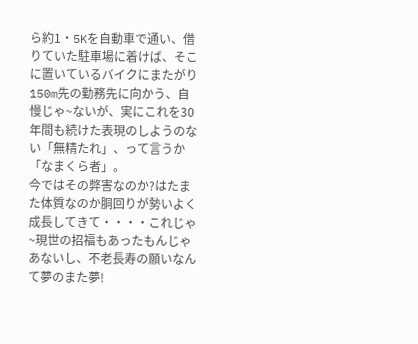ら約1・5Kを自動車で通い、借りていた駐車場に着けば、そこに置いているバイクにまたがり150m先の勤務先に向かう、自慢じゃ~ないが、実にこれを30年間も続けた表現のしようのない「無精たれ」、って言うか「なまくら者」。
今ではその弊害なのか?はたまた体質なのか胴回りが勢いよく成長してきて・・・・これじゃ~現世の招福もあったもんじゃあないし、不老長寿の願いなんて夢のまた夢!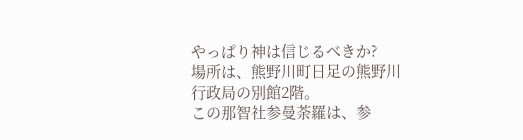やっぱり神は信じるべきか?
場所は、熊野川町日足の熊野川行政局の別館2階。
この那智社参曼荼羅は、参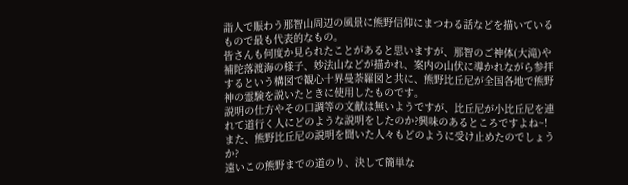詣人で賑わう那智山周辺の風景に熊野信仰にまつわる話などを描いているもので最も代表的なもの。
皆さんも何度か見られたことがあると思いますが、那智のご神体(大滝)や補陀落渡海の様子、妙法山などが描かれ、案内の山伏に導かれながら参拝するという構図で観心十界曼荼羅図と共に、熊野比丘尼が全国各地で熊野神の霊験を説いたときに使用したものです。
説明の仕方やその口調等の文献は無いようですが、比丘尼が小比丘尼を連れて道行く人にどのような説明をしたのか?興味のあるところですよね~!
また、熊野比丘尼の説明を聞いた人々もどのように受け止めたのでしょうか?
遠いこの熊野までの道のり、決して簡単な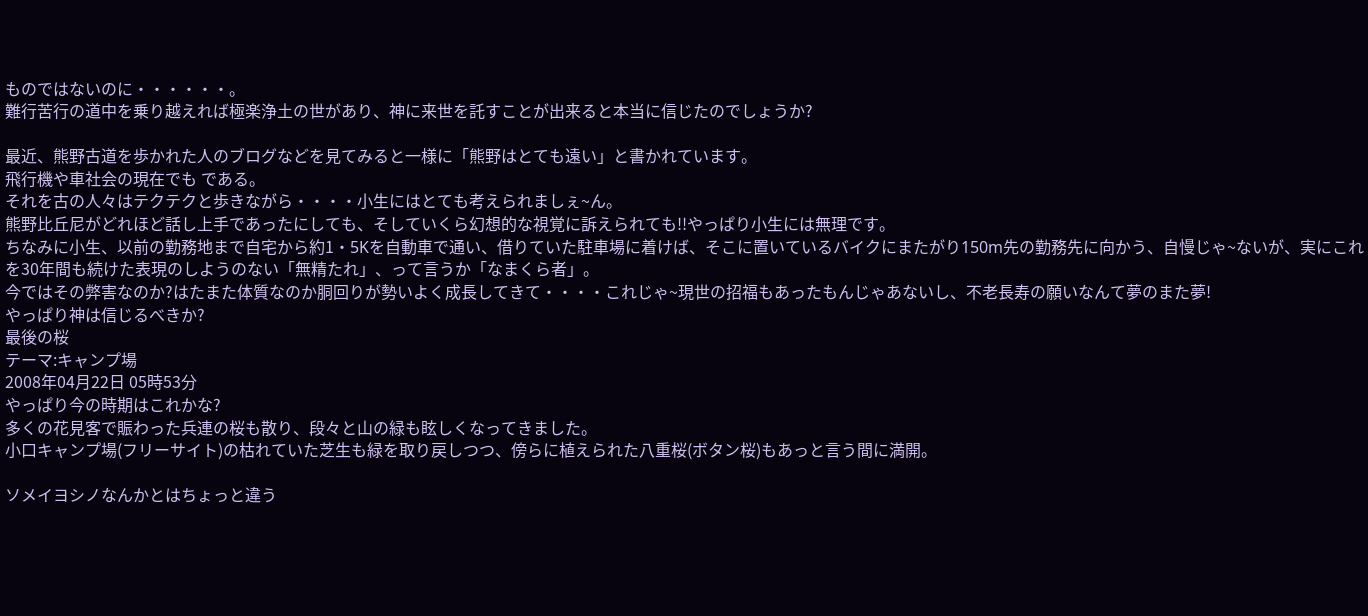ものではないのに・・・・・・。
難行苦行の道中を乗り越えれば極楽浄土の世があり、神に来世を託すことが出来ると本当に信じたのでしょうか?

最近、熊野古道を歩かれた人のブログなどを見てみると一様に「熊野はとても遠い」と書かれています。
飛行機や車社会の現在でも である。
それを古の人々はテクテクと歩きながら・・・・小生にはとても考えられましぇ~ん。
熊野比丘尼がどれほど話し上手であったにしても、そしていくら幻想的な視覚に訴えられても!!やっぱり小生には無理です。
ちなみに小生、以前の勤務地まで自宅から約1・5Kを自動車で通い、借りていた駐車場に着けば、そこに置いているバイクにまたがり150m先の勤務先に向かう、自慢じゃ~ないが、実にこれを30年間も続けた表現のしようのない「無精たれ」、って言うか「なまくら者」。
今ではその弊害なのか?はたまた体質なのか胴回りが勢いよく成長してきて・・・・これじゃ~現世の招福もあったもんじゃあないし、不老長寿の願いなんて夢のまた夢!
やっぱり神は信じるべきか?
最後の桜
テーマ:キャンプ場
2008年04月22日 05時53分
やっぱり今の時期はこれかな?
多くの花見客で賑わった兵連の桜も散り、段々と山の緑も眩しくなってきました。
小口キャンプ場(フリーサイト)の枯れていた芝生も緑を取り戻しつつ、傍らに植えられた八重桜(ボタン桜)もあっと言う間に満開。

ソメイヨシノなんかとはちょっと違う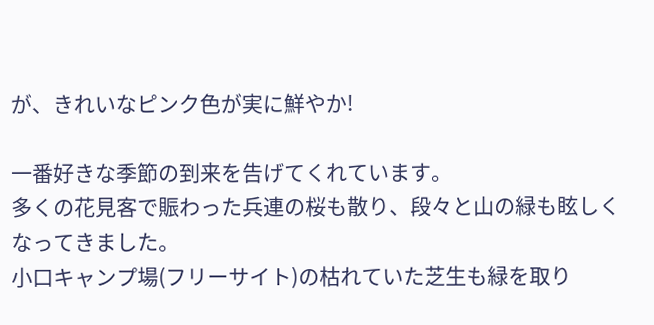が、きれいなピンク色が実に鮮やか!

一番好きな季節の到来を告げてくれています。
多くの花見客で賑わった兵連の桜も散り、段々と山の緑も眩しくなってきました。
小口キャンプ場(フリーサイト)の枯れていた芝生も緑を取り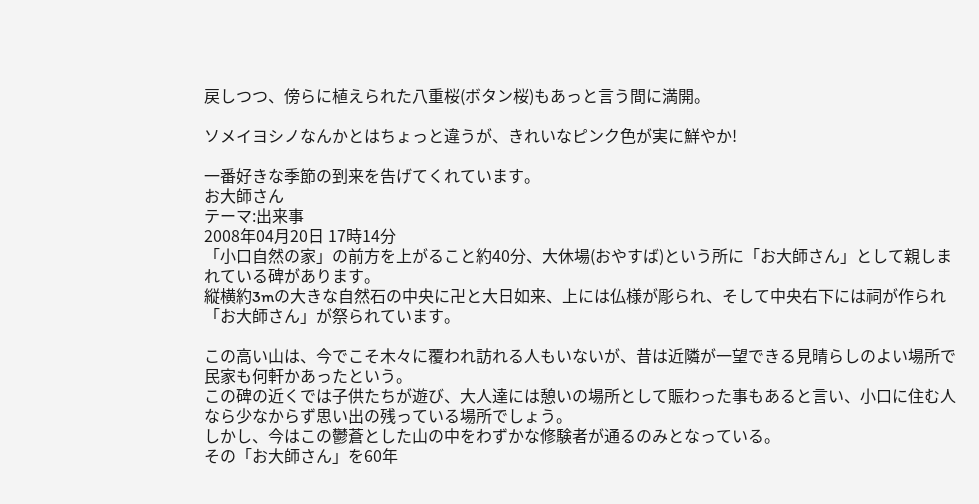戻しつつ、傍らに植えられた八重桜(ボタン桜)もあっと言う間に満開。

ソメイヨシノなんかとはちょっと違うが、きれいなピンク色が実に鮮やか!

一番好きな季節の到来を告げてくれています。
お大師さん
テーマ:出来事
2008年04月20日 17時14分
「小口自然の家」の前方を上がること約40分、大休場(おやすば)という所に「お大師さん」として親しまれている碑があります。
縦横約3mの大きな自然石の中央に卍と大日如来、上には仏様が彫られ、そして中央右下には祠が作られ「お大師さん」が祭られています。

この高い山は、今でこそ木々に覆われ訪れる人もいないが、昔は近隣が一望できる見晴らしのよい場所で民家も何軒かあったという。
この碑の近くでは子供たちが遊び、大人達には憩いの場所として賑わった事もあると言い、小口に住む人なら少なからず思い出の残っている場所でしょう。
しかし、今はこの鬱蒼とした山の中をわずかな修験者が通るのみとなっている。
その「お大師さん」を60年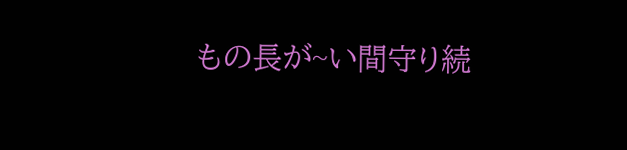もの長が~い間守り続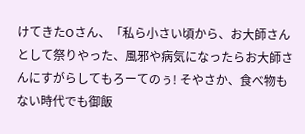けてきたOさん、「私ら小さい頃から、お大師さんとして祭りやった、風邪や病気になったらお大師さんにすがらしてもろーてのぅ! そやさか、食べ物もない時代でも御飯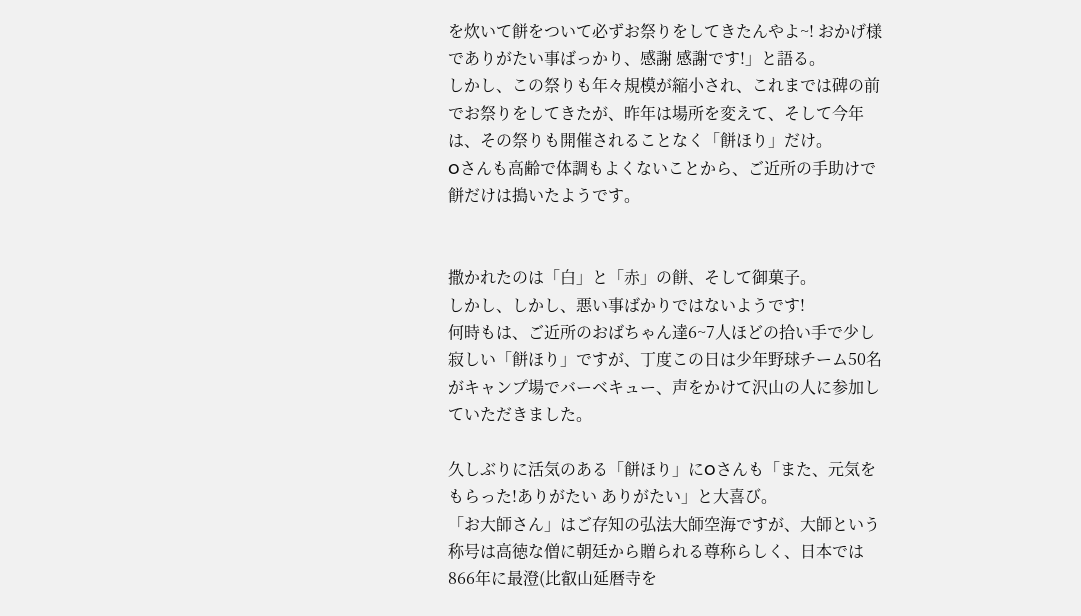を炊いて餅をついて必ずお祭りをしてきたんやよ~! おかげ様でありがたい事ばっかり、感謝 感謝です!」と語る。
しかし、この祭りも年々規模が縮小され、これまでは碑の前でお祭りをしてきたが、昨年は場所を変えて、そして今年は、その祭りも開催されることなく「餅ほり」だけ。
Oさんも高齢で体調もよくないことから、ご近所の手助けで餅だけは搗いたようです。


撒かれたのは「白」と「赤」の餅、そして御菓子。
しかし、しかし、悪い事ばかりではないようです!
何時もは、ご近所のおばちゃん達6~7人ほどの拾い手で少し寂しい「餅ほり」ですが、丁度この日は少年野球チーム50名がキャンプ場でバーベキュー、声をかけて沢山の人に参加していただきました。

久しぶりに活気のある「餅ほり」にOさんも「また、元気をもらった!ありがたい ありがたい」と大喜び。
「お大師さん」はご存知の弘法大師空海ですが、大師という称号は高徳な僧に朝廷から贈られる尊称らしく、日本では866年に最澄(比叡山延暦寺を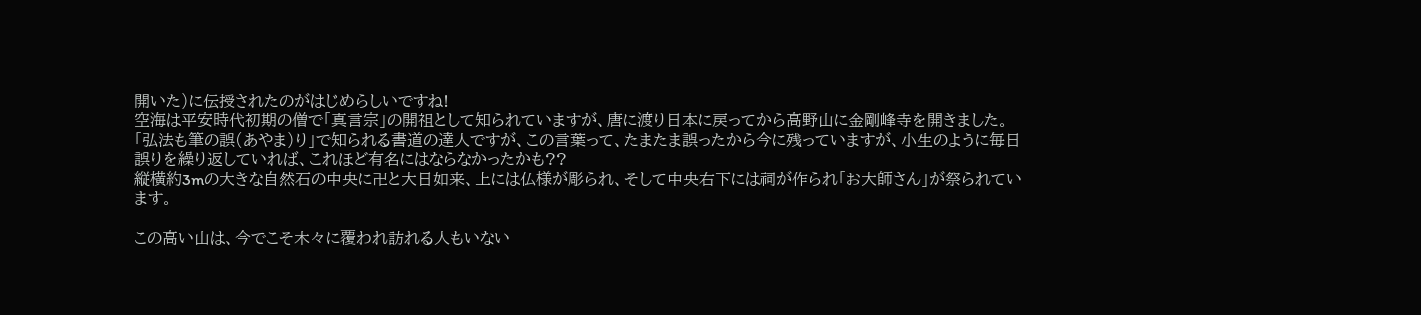開いた)に伝授されたのがはじめらしいですね!
空海は平安時代初期の僧で「真言宗」の開祖として知られていますが、唐に渡り日本に戻ってから高野山に金剛峰寺を開きました。
「弘法も筆の誤(あやま)り」で知られる書道の達人ですが、この言葉って、たまたま誤ったから今に残っていますが、小生のように毎日誤りを繰り返していれば、これほど有名にはならなかったかも??
縦横約3mの大きな自然石の中央に卍と大日如来、上には仏様が彫られ、そして中央右下には祠が作られ「お大師さん」が祭られています。

この高い山は、今でこそ木々に覆われ訪れる人もいない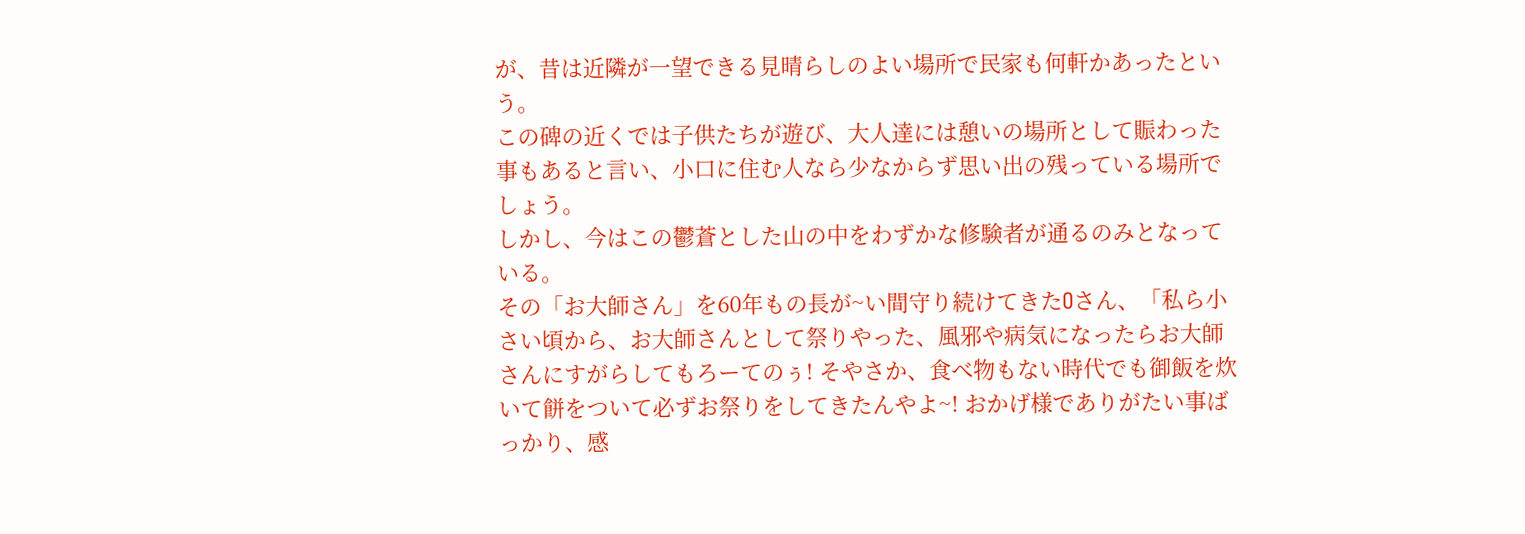が、昔は近隣が一望できる見晴らしのよい場所で民家も何軒かあったという。
この碑の近くでは子供たちが遊び、大人達には憩いの場所として賑わった事もあると言い、小口に住む人なら少なからず思い出の残っている場所でしょう。
しかし、今はこの鬱蒼とした山の中をわずかな修験者が通るのみとなっている。
その「お大師さん」を60年もの長が~い間守り続けてきたOさん、「私ら小さい頃から、お大師さんとして祭りやった、風邪や病気になったらお大師さんにすがらしてもろーてのぅ! そやさか、食べ物もない時代でも御飯を炊いて餅をついて必ずお祭りをしてきたんやよ~! おかげ様でありがたい事ばっかり、感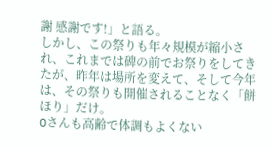謝 感謝です!」と語る。
しかし、この祭りも年々規模が縮小され、これまでは碑の前でお祭りをしてきたが、昨年は場所を変えて、そして今年は、その祭りも開催されることなく「餅ほり」だけ。
Oさんも高齢で体調もよくない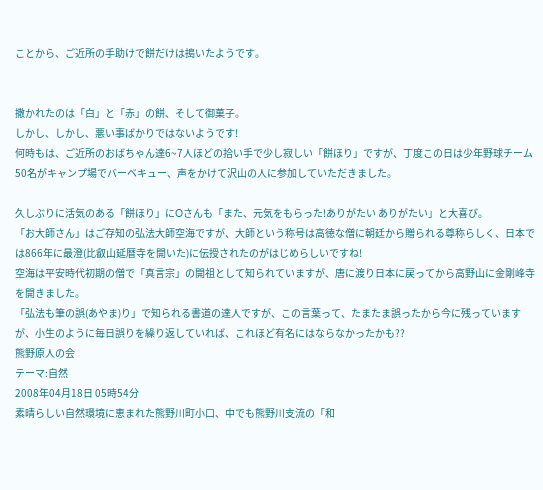ことから、ご近所の手助けで餅だけは搗いたようです。


撒かれたのは「白」と「赤」の餅、そして御菓子。
しかし、しかし、悪い事ばかりではないようです!
何時もは、ご近所のおばちゃん達6~7人ほどの拾い手で少し寂しい「餅ほり」ですが、丁度この日は少年野球チーム50名がキャンプ場でバーベキュー、声をかけて沢山の人に参加していただきました。

久しぶりに活気のある「餅ほり」にOさんも「また、元気をもらった!ありがたい ありがたい」と大喜び。
「お大師さん」はご存知の弘法大師空海ですが、大師という称号は高徳な僧に朝廷から贈られる尊称らしく、日本では866年に最澄(比叡山延暦寺を開いた)に伝授されたのがはじめらしいですね!
空海は平安時代初期の僧で「真言宗」の開祖として知られていますが、唐に渡り日本に戻ってから高野山に金剛峰寺を開きました。
「弘法も筆の誤(あやま)り」で知られる書道の達人ですが、この言葉って、たまたま誤ったから今に残っていますが、小生のように毎日誤りを繰り返していれば、これほど有名にはならなかったかも??
熊野原人の会
テーマ:自然
2008年04月18日 05時54分
素晴らしい自然環境に恵まれた熊野川町小口、中でも熊野川支流の「和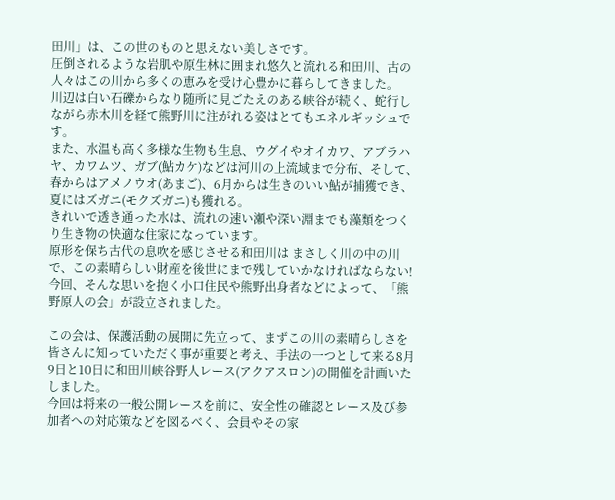田川」は、この世のものと思えない美しさです。
圧倒されるような岩肌や原生林に囲まれ悠久と流れる和田川、古の人々はこの川から多くの恵みを受け心豊かに暮らしてきました。
川辺は白い石礫からなり随所に見ごたえのある峡谷が続く、蛇行しながら赤木川を経て熊野川に注がれる姿はとてもエネルギッシュです。
また、水温も高く多様な生物も生息、ウグイやオイカワ、アブラハヤ、カワムツ、ガブ(鮎カケ)などは河川の上流域まで分布、そして、春からはアメノウオ(あまご)、6月からは生きのいい鮎が捕獲でき、夏にはズガニ(モクズガニ)も獲れる。
きれいで透き通った水は、流れの速い瀬や深い淵までも藻類をつくり生き物の快適な住家になっています。
原形を保ち古代の息吹を感じさせる和田川は まさしく川の中の川で、この素晴らしい財産を後世にまで残していかなければならない!
今回、そんな思いを抱く小口住民や熊野出身者などによって、「熊野原人の会」が設立されました。

この会は、保護活動の展開に先立って、まずこの川の素晴らしさを皆さんに知っていただく事が重要と考え、手法の一つとして来る8月9日と10日に和田川峡谷野人レース(アクアスロン)の開催を計画いたしました。
今回は将来の一般公開レースを前に、安全性の確認とレース及び参加者への対応策などを図るべく、会員やその家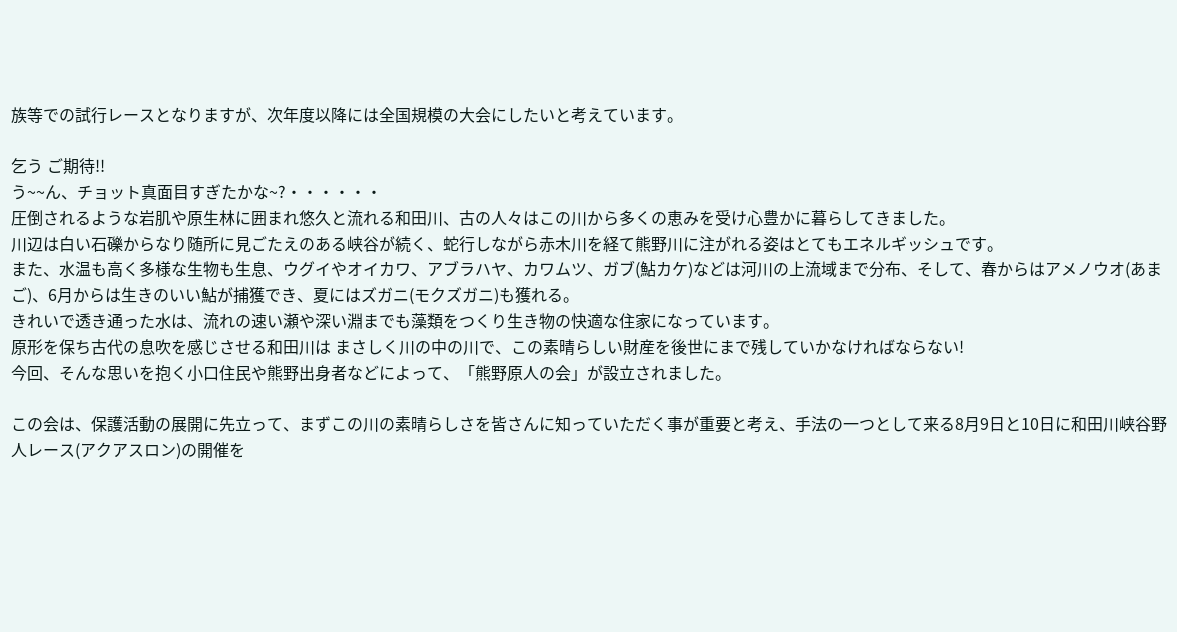族等での試行レースとなりますが、次年度以降には全国規模の大会にしたいと考えています。

乞う ご期待!!
う~~ん、チョット真面目すぎたかな~?・・・・・・
圧倒されるような岩肌や原生林に囲まれ悠久と流れる和田川、古の人々はこの川から多くの恵みを受け心豊かに暮らしてきました。
川辺は白い石礫からなり随所に見ごたえのある峡谷が続く、蛇行しながら赤木川を経て熊野川に注がれる姿はとてもエネルギッシュです。
また、水温も高く多様な生物も生息、ウグイやオイカワ、アブラハヤ、カワムツ、ガブ(鮎カケ)などは河川の上流域まで分布、そして、春からはアメノウオ(あまご)、6月からは生きのいい鮎が捕獲でき、夏にはズガニ(モクズガニ)も獲れる。
きれいで透き通った水は、流れの速い瀬や深い淵までも藻類をつくり生き物の快適な住家になっています。
原形を保ち古代の息吹を感じさせる和田川は まさしく川の中の川で、この素晴らしい財産を後世にまで残していかなければならない!
今回、そんな思いを抱く小口住民や熊野出身者などによって、「熊野原人の会」が設立されました。

この会は、保護活動の展開に先立って、まずこの川の素晴らしさを皆さんに知っていただく事が重要と考え、手法の一つとして来る8月9日と10日に和田川峡谷野人レース(アクアスロン)の開催を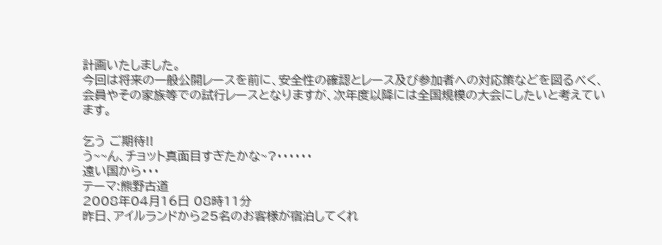計画いたしました。
今回は将来の一般公開レースを前に、安全性の確認とレース及び参加者への対応策などを図るべく、会員やその家族等での試行レースとなりますが、次年度以降には全国規模の大会にしたいと考えています。

乞う ご期待!!
う~~ん、チョット真面目すぎたかな~?・・・・・・
遠い国から・・・
テーマ:熊野古道
2008年04月16日 08時11分
昨日、アイルランドから25名のお客様が宿泊してくれ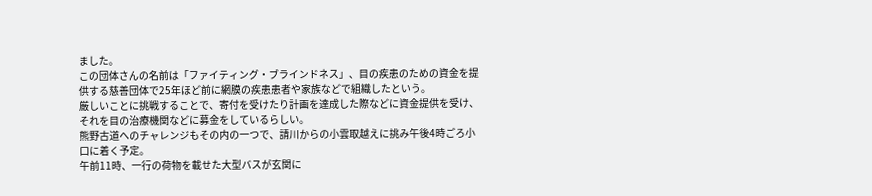ました。
この団体さんの名前は「ファイティング・ブラインドネス」、目の疾患のための資金を提供する慈善団体で25年ほど前に網膜の疾患患者や家族などで組織したという。
厳しいことに挑戦することで、寄付を受けたり計画を達成した際などに資金提供を受け、それを目の治療機関などに募金をしているらしい。
熊野古道へのチャレンジもその内の一つで、請川からの小雲取越えに挑み午後4時ごろ小口に着く予定。
午前11時、一行の荷物を載せた大型バスが玄関に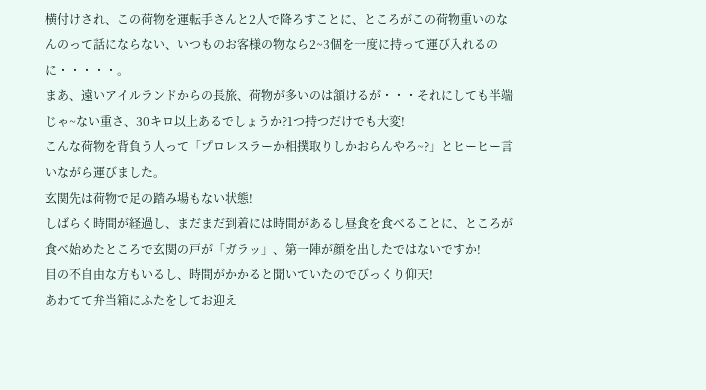横付けされ、この荷物を運転手さんと2人で降ろすことに、ところがこの荷物重いのなんのって話にならない、いつものお客様の物なら2~3個を一度に持って運び入れるのに・・・・・。
まあ、遠いアイルランドからの長旅、荷物が多いのは頷けるが・・・それにしても半端じゃ~ない重さ、30キロ以上あるでしょうか?1つ持つだけでも大変!
こんな荷物を背負う人って「プロレスラーか相撲取りしかおらんやろ~?」とヒーヒー言いながら運びました。
玄関先は荷物で足の踏み場もない状態!
しばらく時間が経過し、まだまだ到着には時間があるし昼食を食べることに、ところが食べ始めたところで玄関の戸が「ガラッ」、第一陣が顔を出したではないですか!
目の不自由な方もいるし、時間がかかると聞いていたのでびっくり仰天!
あわてて弁当箱にふたをしてお迎え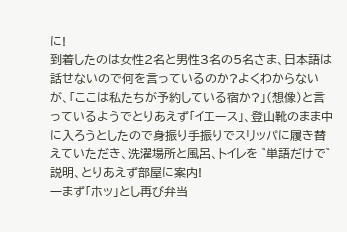に!
到着したのは女性2名と男性3名の5名さま、日本語は話せないので何を言っているのか?よくわからないが、「ここは私たちが予約している宿か?」(想像)と言っているようでとりあえず「イエース」、登山靴のまま中に入ろうとしたので身振り手振りでスリッパに履き替えていただき、洗濯場所と風呂、トイレを ゛単語だけで゛説明、とりあえず部屋に案内!
一まず「ホッ」とし再び弁当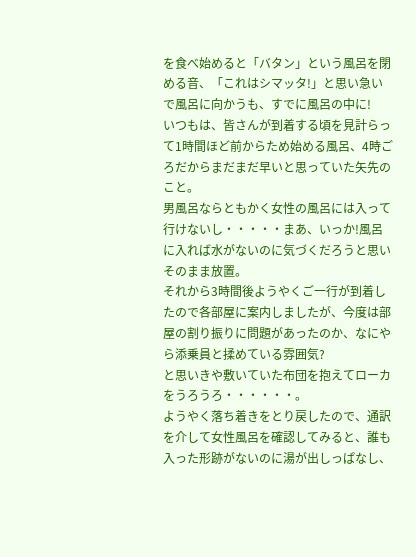を食べ始めると「バタン」という風呂を閉める音、「これはシマッタ!」と思い急いで風呂に向かうも、すでに風呂の中に!
いつもは、皆さんが到着する頃を見計らって1時間ほど前からため始める風呂、4時ごろだからまだまだ早いと思っていた矢先のこと。
男風呂ならともかく女性の風呂には入って行けないし・・・・・まあ、いっか!風呂に入れば水がないのに気づくだろうと思いそのまま放置。
それから3時間後ようやくご一行が到着したので各部屋に案内しましたが、今度は部屋の割り振りに問題があったのか、なにやら添乗員と揉めている雰囲気?
と思いきや敷いていた布団を抱えてローカをうろうろ・・・・・・。
ようやく落ち着きをとり戻したので、通訳を介して女性風呂を確認してみると、誰も入った形跡がないのに湯が出しっぱなし、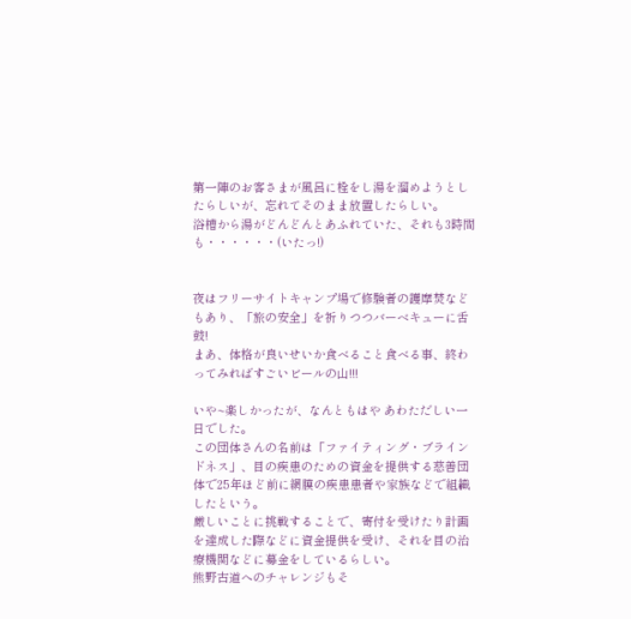第一陣のお客さまが風呂に栓をし湯を溜めようとしたらしいが、忘れてそのまま放置したらしい。
浴槽から湯がどんどんとあふれていた、それも3時間も・・・・・・(いたっ!)


夜はフリーサイトキャンプ場で修験者の護摩焚などもあり、「旅の安全」を祈りつつバーベキューに舌鼓!
まあ、体格が良いせいか食べること食べる事、終わってみればすごいビールの山!!!

いや~楽しかったが、なんともはや あわただしい一日でした。
この団体さんの名前は「ファイティング・ブラインドネス」、目の疾患のための資金を提供する慈善団体で25年ほど前に網膜の疾患患者や家族などで組織したという。
厳しいことに挑戦することで、寄付を受けたり計画を達成した際などに資金提供を受け、それを目の治療機関などに募金をしているらしい。
熊野古道へのチャレンジもそ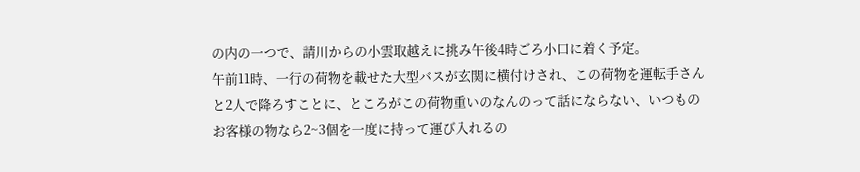の内の一つで、請川からの小雲取越えに挑み午後4時ごろ小口に着く予定。
午前11時、一行の荷物を載せた大型バスが玄関に横付けされ、この荷物を運転手さんと2人で降ろすことに、ところがこの荷物重いのなんのって話にならない、いつものお客様の物なら2~3個を一度に持って運び入れるの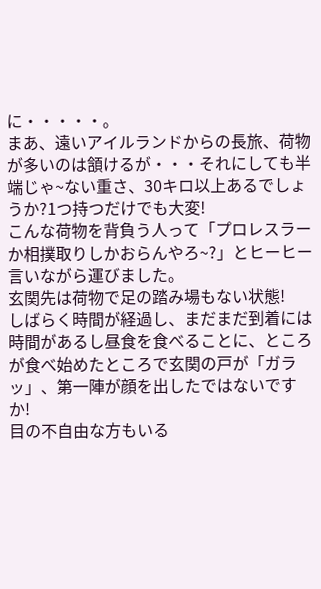に・・・・・。
まあ、遠いアイルランドからの長旅、荷物が多いのは頷けるが・・・それにしても半端じゃ~ない重さ、30キロ以上あるでしょうか?1つ持つだけでも大変!
こんな荷物を背負う人って「プロレスラーか相撲取りしかおらんやろ~?」とヒーヒー言いながら運びました。
玄関先は荷物で足の踏み場もない状態!
しばらく時間が経過し、まだまだ到着には時間があるし昼食を食べることに、ところが食べ始めたところで玄関の戸が「ガラッ」、第一陣が顔を出したではないですか!
目の不自由な方もいる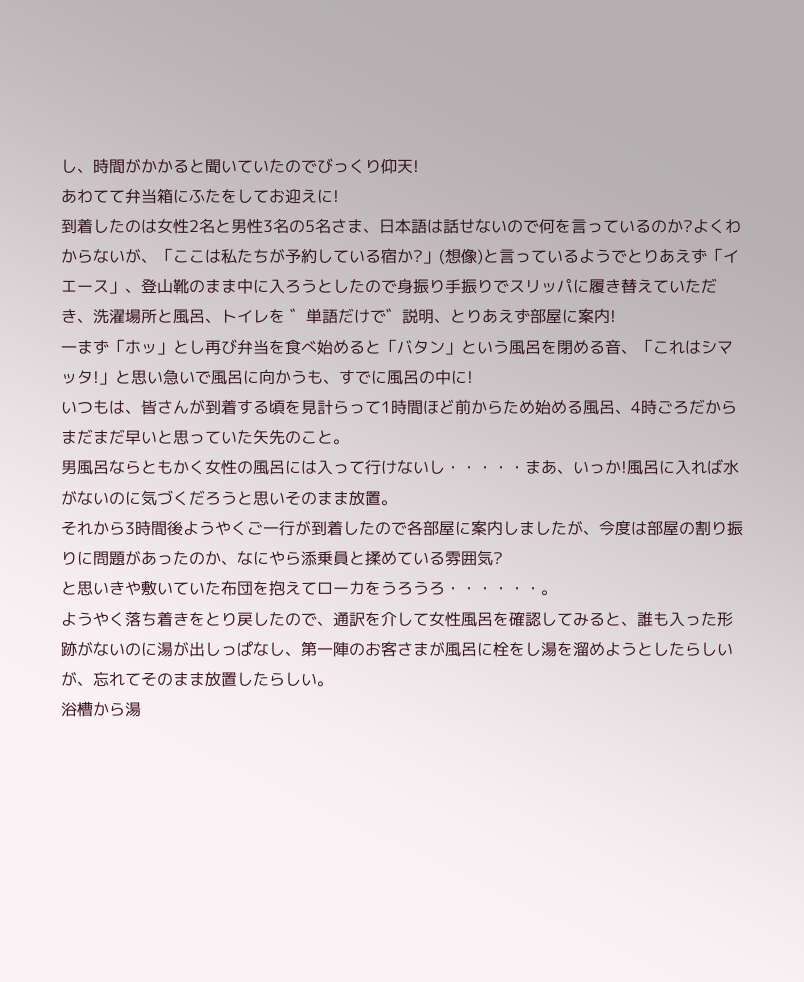し、時間がかかると聞いていたのでびっくり仰天!
あわてて弁当箱にふたをしてお迎えに!
到着したのは女性2名と男性3名の5名さま、日本語は話せないので何を言っているのか?よくわからないが、「ここは私たちが予約している宿か?」(想像)と言っているようでとりあえず「イエース」、登山靴のまま中に入ろうとしたので身振り手振りでスリッパに履き替えていただき、洗濯場所と風呂、トイレを ゛単語だけで゛説明、とりあえず部屋に案内!
一まず「ホッ」とし再び弁当を食べ始めると「バタン」という風呂を閉める音、「これはシマッタ!」と思い急いで風呂に向かうも、すでに風呂の中に!
いつもは、皆さんが到着する頃を見計らって1時間ほど前からため始める風呂、4時ごろだからまだまだ早いと思っていた矢先のこと。
男風呂ならともかく女性の風呂には入って行けないし・・・・・まあ、いっか!風呂に入れば水がないのに気づくだろうと思いそのまま放置。
それから3時間後ようやくご一行が到着したので各部屋に案内しましたが、今度は部屋の割り振りに問題があったのか、なにやら添乗員と揉めている雰囲気?
と思いきや敷いていた布団を抱えてローカをうろうろ・・・・・・。
ようやく落ち着きをとり戻したので、通訳を介して女性風呂を確認してみると、誰も入った形跡がないのに湯が出しっぱなし、第一陣のお客さまが風呂に栓をし湯を溜めようとしたらしいが、忘れてそのまま放置したらしい。
浴槽から湯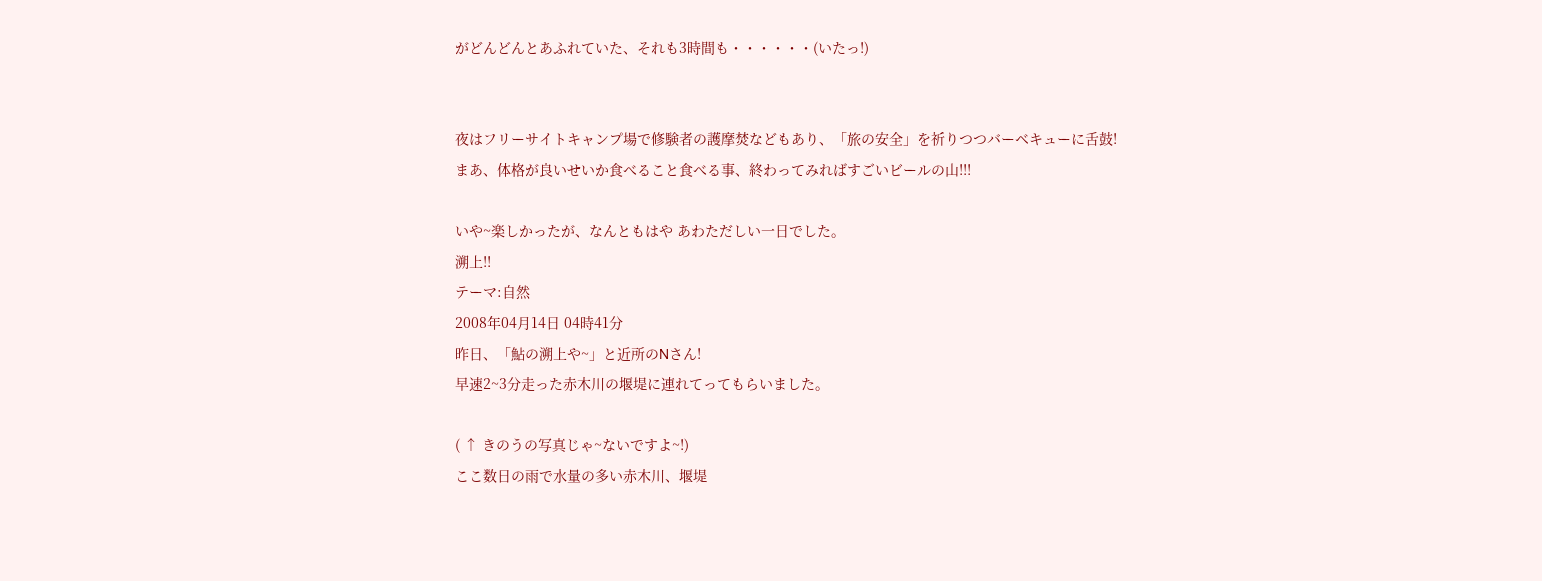がどんどんとあふれていた、それも3時間も・・・・・・(いたっ!)


夜はフリーサイトキャンプ場で修験者の護摩焚などもあり、「旅の安全」を祈りつつバーベキューに舌鼓!
まあ、体格が良いせいか食べること食べる事、終わってみればすごいビールの山!!!

いや~楽しかったが、なんともはや あわただしい一日でした。
溯上!!
テーマ:自然
2008年04月14日 04時41分
昨日、「鮎の溯上や~」と近所のNさん!
早速2~3分走った赤木川の堰堤に連れてってもらいました。

( ↑ きのうの写真じゃ~ないですよ~!)
ここ数日の雨で水量の多い赤木川、堰堤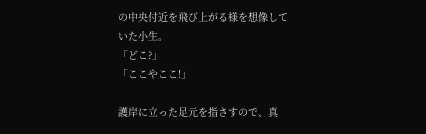の中央付近を飛び上がる様を想像していた小生。
「どこ?」
「ここやここ!」

護岸に立った足元を指さすので、真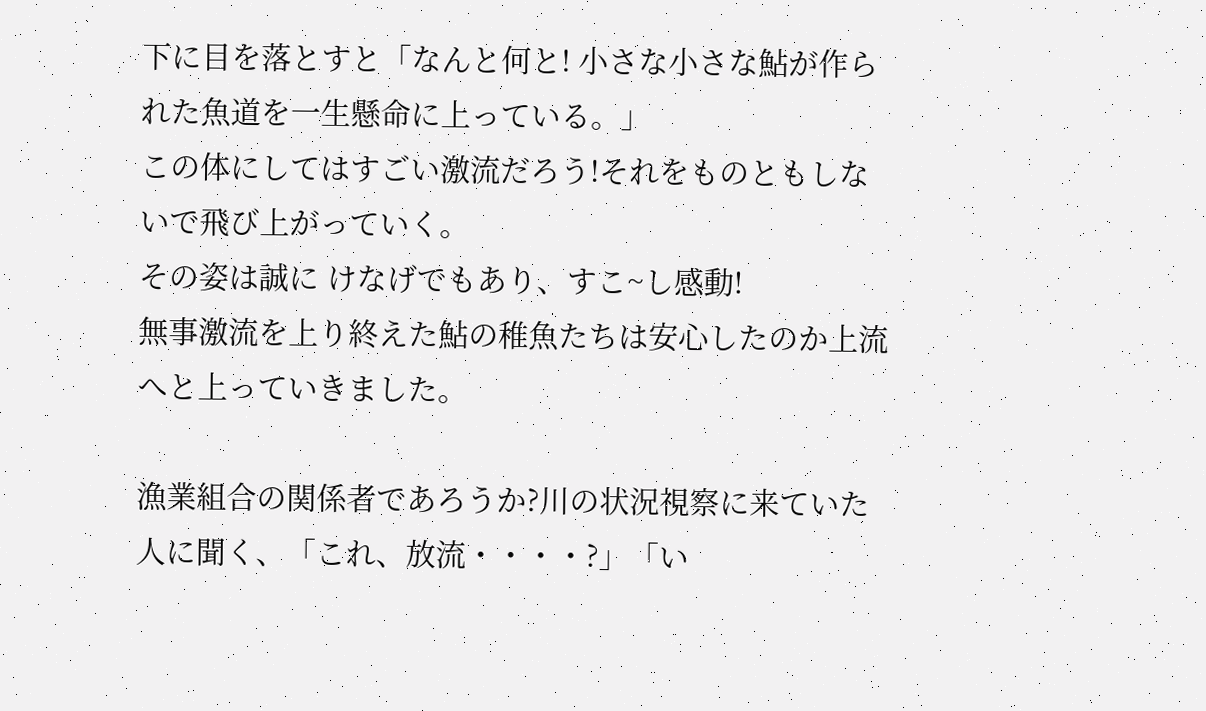下に目を落とすと「なんと何と! 小さな小さな鮎が作られた魚道を一生懸命に上っている。」
この体にしてはすごい激流だろう!それをものともしないで飛び上がっていく。
その姿は誠に けなげでもあり、すこ~し感動!
無事激流を上り終えた鮎の稚魚たちは安心したのか上流へと上っていきました。

漁業組合の関係者であろうか?川の状況視察に来ていた人に聞く、「これ、放流・・・・?」「い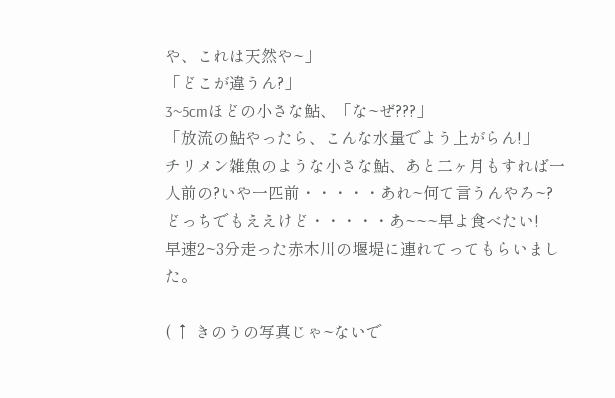や、これは天然や~」
「どこが違うん?」
3~5cmほどの小さな鮎、「な~ぜ???」
「放流の鮎やったら、こんな水量でよう上がらん!」
チリメン雑魚のような小さな鮎、あと二ヶ月もすれば一人前の?いや一匹前・・・・・あれ~何て言うんやろ~?
どっちでもええけど・・・・・あ~~~早よ食べたい!
早速2~3分走った赤木川の堰堤に連れてってもらいました。

( ↑ きのうの写真じゃ~ないで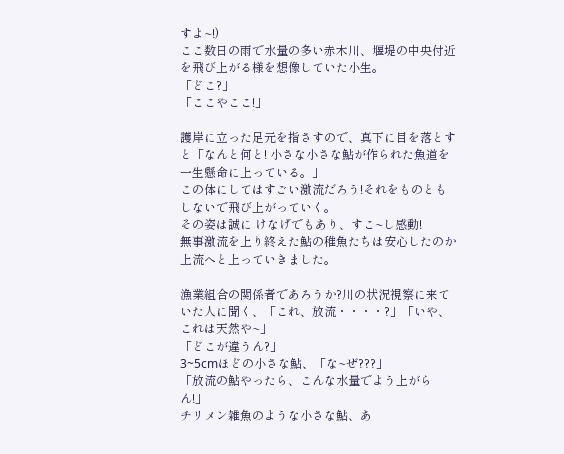すよ~!)
ここ数日の雨で水量の多い赤木川、堰堤の中央付近を飛び上がる様を想像していた小生。
「どこ?」
「ここやここ!」

護岸に立った足元を指さすので、真下に目を落とすと「なんと何と! 小さな小さな鮎が作られた魚道を一生懸命に上っている。」
この体にしてはすごい激流だろう!それをものともしないで飛び上がっていく。
その姿は誠に けなげでもあり、すこ~し感動!
無事激流を上り終えた鮎の稚魚たちは安心したのか上流へと上っていきました。

漁業組合の関係者であろうか?川の状況視察に来ていた人に聞く、「これ、放流・・・・?」「いや、これは天然や~」
「どこが違うん?」
3~5cmほどの小さな鮎、「な~ぜ???」
「放流の鮎やったら、こんな水量でよう上がらん!」
チリメン雑魚のような小さな鮎、あ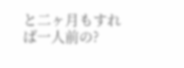と二ヶ月もすれば一人前の?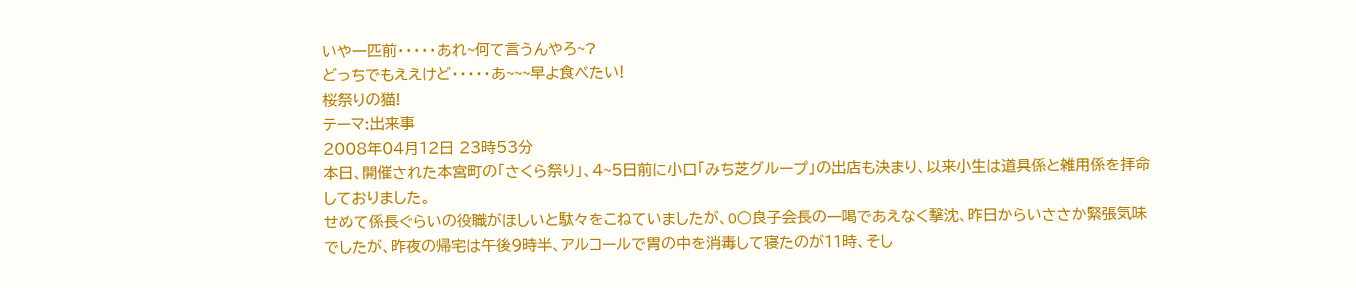いや一匹前・・・・・あれ~何て言うんやろ~?
どっちでもええけど・・・・・あ~~~早よ食べたい!
桜祭りの猫!
テーマ:出来事
2008年04月12日 23時53分
本日、開催された本宮町の「さくら祭り」、4~5日前に小口「みち芝グループ」の出店も決まり、以来小生は道具係と雑用係を拝命しておりました。
せめて係長ぐらいの役職がほしいと駄々をこねていましたが、O○良子会長の一喝であえなく撃沈、昨日からいささか緊張気味でしたが、昨夜の帰宅は午後9時半、アルコールで胃の中を消毒して寝たのが11時、そし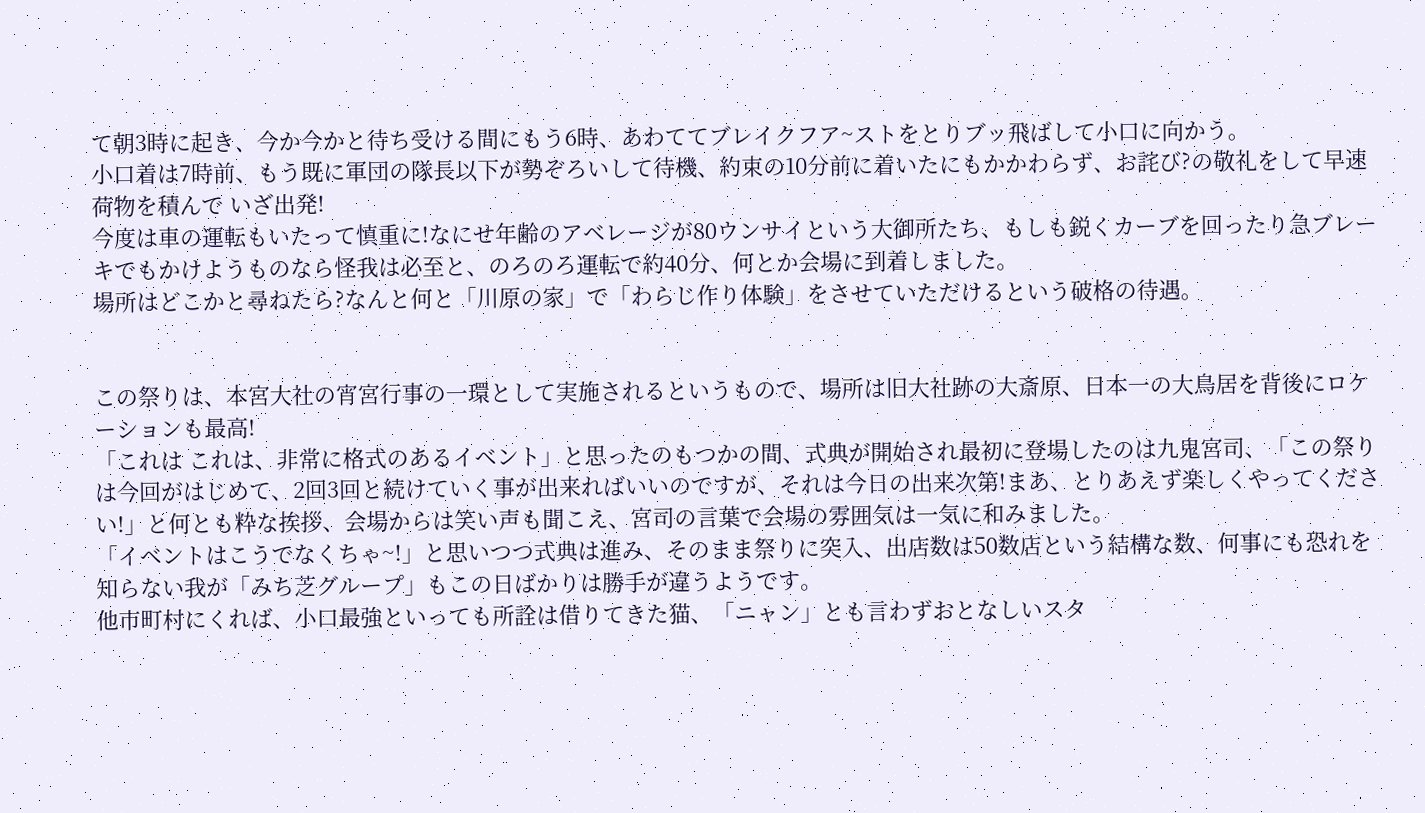て朝3時に起き、今か今かと待ち受ける間にもう6時、あわててブレイクフア~ストをとりブッ飛ばして小口に向かう。
小口着は7時前、もう既に軍団の隊長以下が勢ぞろいして待機、約束の10分前に着いたにもかかわらず、お詫び?の敬礼をして早速荷物を積んで いざ出発!
今度は車の運転もいたって慎重に!なにせ年齢のアベレージが80ウンサイという大御所たち、もしも鋭くカーブを回ったり急ブレーキでもかけようものなら怪我は必至と、のろのろ運転で約40分、何とか会場に到着しました。
場所はどこかと尋ねたら?なんと何と「川原の家」で「わらじ作り体験」をさせていただけるという破格の待遇。


この祭りは、本宮大社の宵宮行事の一環として実施されるというもので、場所は旧大社跡の大斎原、日本一の大鳥居を背後にロケーションも最高!
「これは これは、非常に格式のあるイベント」と思ったのもつかの間、式典が開始され最初に登場したのは九鬼宮司、「この祭りは今回がはじめて、2回3回と続けていく事が出来ればいいのですが、それは今日の出来次第!まあ、とりあえず楽しくやってください!」と何とも粋な挨拶、会場からは笑い声も聞こえ、宮司の言葉で会場の雰囲気は一気に和みました。
「イベントはこうでなくちゃ~!」と思いつつ式典は進み、そのまま祭りに突入、出店数は50数店という結構な数、何事にも恐れを知らない我が「みち芝グループ」もこの日ばかりは勝手が違うようです。
他市町村にくれば、小口最強といっても所詮は借りてきた猫、「ニャン」とも言わずおとなしいスタ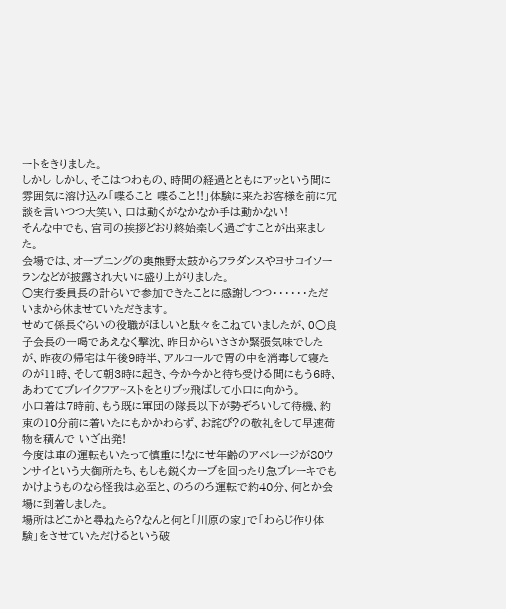ートをきりました。
しかし しかし、そこはつわもの、時間の経過とともにアッという間に雰囲気に溶け込み「喋ること 喋ること!!」体験に来たお客様を前に冗談を言いつつ大笑い、口は動くがなかなか手は動かない!
そんな中でも、宮司の挨拶どおり終始楽しく過ごすことが出来ました。
会場では、オープニングの奥熊野太鼓からフラダンスやヨサコイソーランなどが披露され大いに盛り上がりました。
○実行委員長の計らいで参加できたことに感謝しつつ・・・・・・ただいまから休ませていただきます。
せめて係長ぐらいの役職がほしいと駄々をこねていましたが、O○良子会長の一喝であえなく撃沈、昨日からいささか緊張気味でしたが、昨夜の帰宅は午後9時半、アルコールで胃の中を消毒して寝たのが11時、そして朝3時に起き、今か今かと待ち受ける間にもう6時、あわててブレイクフア~ストをとりブッ飛ばして小口に向かう。
小口着は7時前、もう既に軍団の隊長以下が勢ぞろいして待機、約束の10分前に着いたにもかかわらず、お詫び?の敬礼をして早速荷物を積んで いざ出発!
今度は車の運転もいたって慎重に!なにせ年齢のアベレージが80ウンサイという大御所たち、もしも鋭くカーブを回ったり急ブレーキでもかけようものなら怪我は必至と、のろのろ運転で約40分、何とか会場に到着しました。
場所はどこかと尋ねたら?なんと何と「川原の家」で「わらじ作り体験」をさせていただけるという破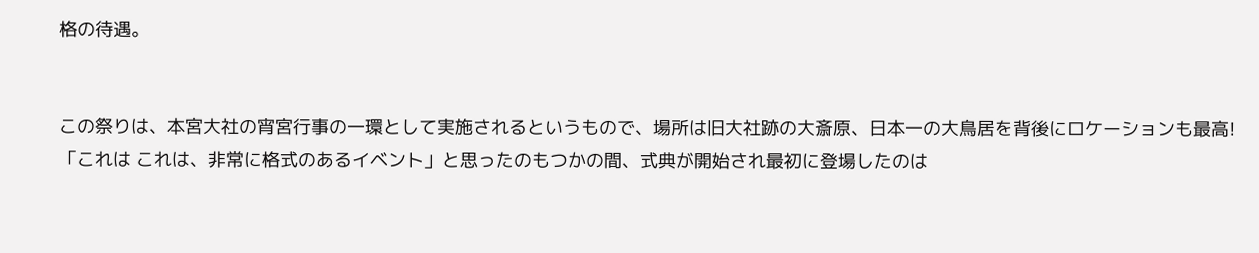格の待遇。


この祭りは、本宮大社の宵宮行事の一環として実施されるというもので、場所は旧大社跡の大斎原、日本一の大鳥居を背後にロケーションも最高!
「これは これは、非常に格式のあるイベント」と思ったのもつかの間、式典が開始され最初に登場したのは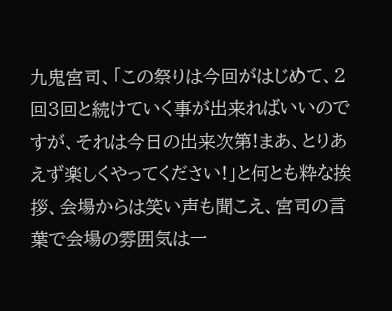九鬼宮司、「この祭りは今回がはじめて、2回3回と続けていく事が出来ればいいのですが、それは今日の出来次第!まあ、とりあえず楽しくやってください!」と何とも粋な挨拶、会場からは笑い声も聞こえ、宮司の言葉で会場の雰囲気は一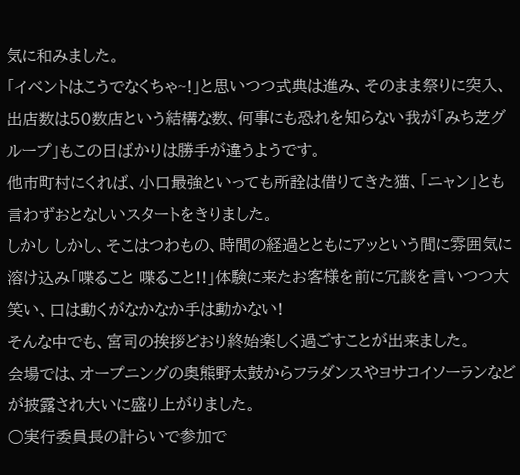気に和みました。
「イベントはこうでなくちゃ~!」と思いつつ式典は進み、そのまま祭りに突入、出店数は50数店という結構な数、何事にも恐れを知らない我が「みち芝グループ」もこの日ばかりは勝手が違うようです。
他市町村にくれば、小口最強といっても所詮は借りてきた猫、「ニャン」とも言わずおとなしいスタートをきりました。
しかし しかし、そこはつわもの、時間の経過とともにアッという間に雰囲気に溶け込み「喋ること 喋ること!!」体験に来たお客様を前に冗談を言いつつ大笑い、口は動くがなかなか手は動かない!
そんな中でも、宮司の挨拶どおり終始楽しく過ごすことが出来ました。
会場では、オープニングの奥熊野太鼓からフラダンスやヨサコイソーランなどが披露され大いに盛り上がりました。
○実行委員長の計らいで参加で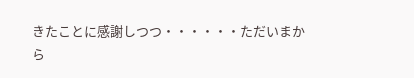きたことに感謝しつつ・・・・・・ただいまから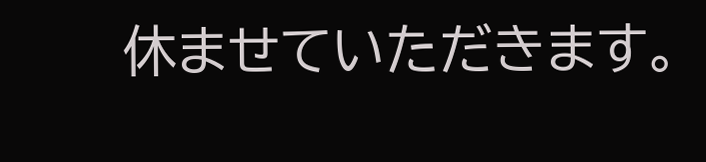休ませていただきます。